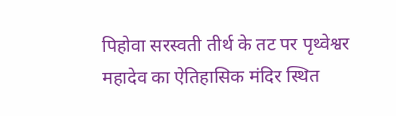पिहोवा सरस्वती तीर्थ के तट पर पृथ्वेश्वर महादेव का ऐतिहासिक मंदिर स्थित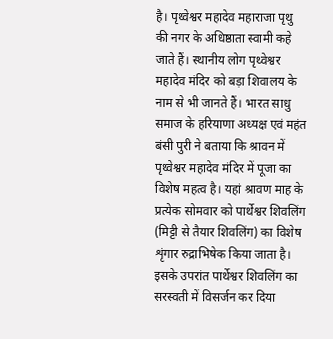है। पृथ्वेश्वर महादेव महाराजा पृथु की नगर के अधिष्ठाता स्वामी कहे जाते हैं। स्थानीय लोग पृथ्वेश्वर महादेव मंदिर को बड़ा शिवालय के नाम से भी जानते हैं। भारत साधु समाज के हरियाणा अध्यक्ष एवं महंत बंसी पुरी ने बताया कि श्रावन में पृथ्वेश्वर महादेव मंदिर में पूजा का विशेष महत्व है। यहां श्रावण माह के प्रत्येक सोमवार को पार्थेश्वर शिवलिंग (मिट्टी से तैयार शिवलिंग) का विशेष शृंगार रुद्राभिषेक किया जाता है। इसके उपरांत पार्थेश्वर शिवलिंग का सरस्वती में विसर्जन कर दिया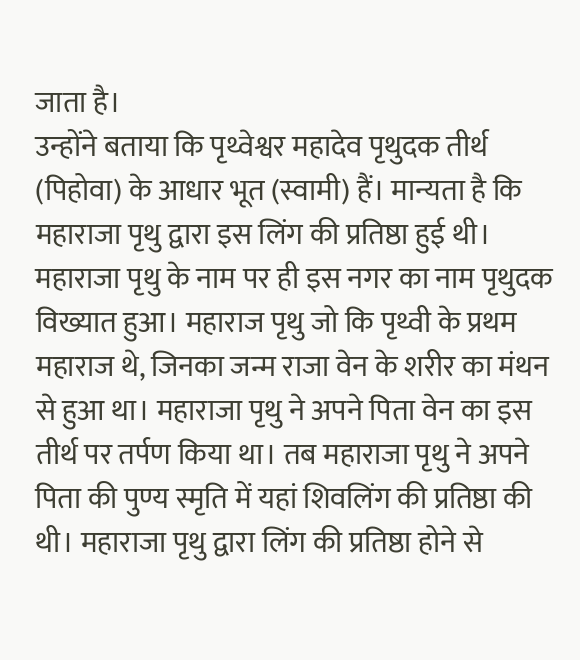जाता है।
उन्होंने बताया कि पृथ्वेश्वर महादेव पृथुदक तीर्थ (पिहोवा) के आधार भूत (स्वामी) हैं। मान्यता है कि महाराजा पृथु द्वारा इस लिंग की प्रतिष्ठा हुई थी। महाराजा पृथु के नाम पर ही इस नगर का नाम पृथुदक विख्यात हुआ। महाराज पृथु जो कि पृथ्वी के प्रथम महाराज थे, जिनका जन्म राजा वेन के शरीर का मंथन से हुआ था। महाराजा पृथु ने अपने पिता वेन का इस तीर्थ पर तर्पण किया था। तब महाराजा पृथु ने अपने पिता की पुण्य स्मृति में यहां शिवलिंग की प्रतिष्ठा की थी। महाराजा पृथु द्वारा लिंग की प्रतिष्ठा होने से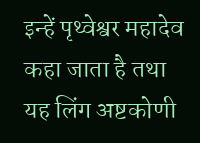इन्हें पृथ्वेश्वर महादेव कहा जाता है तथा यह लिंग अष्टकोणी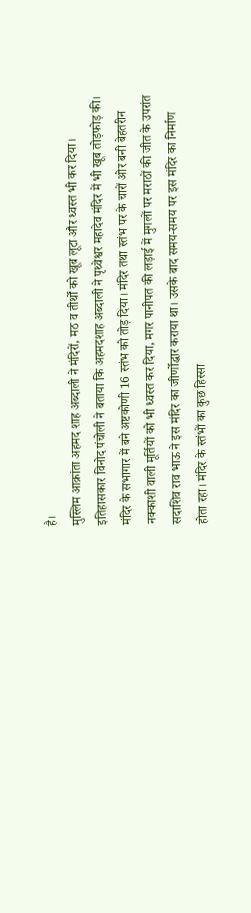है।
मुस्लिम आक्रांता अहमद शाह अब्दाली ने मंदिरों, मठ व तीर्थों को खूब लूटा और ध्वस्त भी कर दिया। इतिहासकार विनोद पंचोली ने बताया कि अहमदशाह अब्दाली ने पृथ्वेश्वर महादेव मंदिर में भी खूब तोड़फोड़ की। मंदिर के सभागार में बने अष्टकोणी 16 स्तंभ को तोड़ दिया। मंदिर तथा स्तंभ पर के चारों ओर बनी बेहतरीन नक्काशी वाली मूर्तियों को भी ध्वस्त कर दिया, मगर पानीपत की लड़ाई में मुगलों पर मराठों की जीत के उपरांत सदाशिव राव भाऊ ने इस मंदिर का जीर्णोद्धार कराया था। उसके बाद समय-समय पर इस मंदिर का निर्माण होता रहा। मंदिर के स्तंभों का कुछ हिस्सा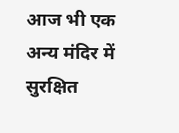आज भी एक अन्य मंदिर में सुरक्षित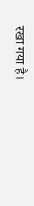रखा गया है।